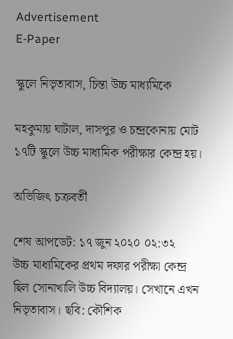Advertisement
E-Paper

স্কুলে নিভৃতাবাস, চিন্তা উচ্চ মাধ্যমিকে

মহকুমায় ঘাটাল, দাসপুর ও চন্দ্রকোনায় মোট ১৭টি স্কুলে উচ্চ মাধ্যমিক পরীক্ষার কেন্দ্র হয়।

অভিজিৎ চক্রবর্তী

শেষ আপডেট: ১৭ জুন ২০২০ ০২:৩২
উচ্চ মাধ্যমিকের প্রথম দফার পরীক্ষা কেন্দ্র ছিল সোনাখালি উচ্চ বিদ্যালয়। সেখানে এখন নিভৃতাবাস। ছবি: কৌশিক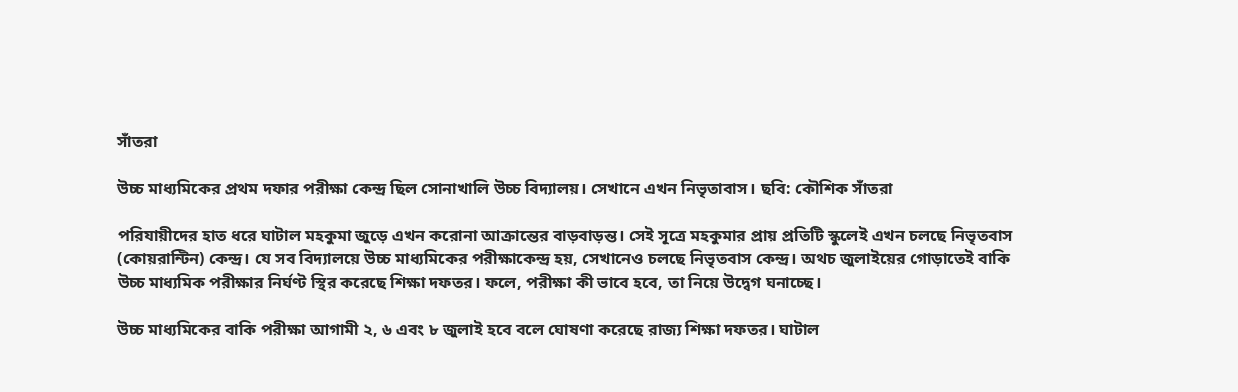সাঁতরা

উচ্চ মাধ্যমিকের প্রথম দফার পরীক্ষা কেন্দ্র ছিল সোনাখালি উচ্চ বিদ্যালয়। সেখানে এখন নিভৃতাবাস। ছবি: কৌশিক সাঁতরা

পরিযায়ীদের হাত ধরে ঘাটাল মহকুমা জুড়ে এখন করোনা আক্রান্তের বাড়বাড়ন্ত। সেই সূত্রে মহকুমার প্রায় প্রতিটি স্কুলেই এখন চলছে নিভৃতবাস (কোয়রান্টিন) কেন্দ্র। যে সব বিদ্যালয়ে উচ্চ মাধ্যমিকের পরীক্ষাকেন্দ্র হয়, সেখানেও চলছে নিভৃতবাস কেন্দ্র। অথচ জুলাইয়ের গোড়াতেই বাকি উচ্চ মাধ্যমিক পরীক্ষার নির্ঘণ্ট স্থির করেছে শিক্ষা দফতর। ফলে, পরীক্ষা কী ভাবে হবে, তা নিয়ে উদ্বেগ ঘনাচ্ছে।

উচ্চ মাধ্যমিকের বাকি পরীক্ষা আগামী ২, ৬ এবং ৮ জুলাই হবে বলে ঘোষণা করেছে রাজ্য শিক্ষা দফতর। ঘাটাল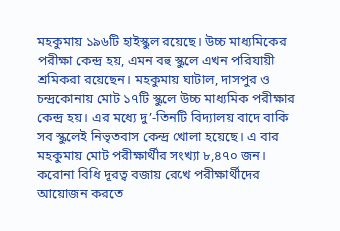মহকুমায় ১৯৬টি হাইস্কুল রয়েছে। উচ্চ মাধ্যমিকের পরীক্ষা কেন্দ্র হয়, এমন বহু স্কুলে এখন পরিযায়ী শ্রমিকরা রয়েছেন। মহকুমায় ঘাটাল, দাসপুর ও চন্দ্রকোনায় মোট ১৭টি স্কুলে উচ্চ মাধ্যমিক পরীক্ষার কেন্দ্র হয়। এর মধ্যে দু’-তিনটি বিদ্যালয় বাদে বাকি সব স্কুলেই নিভৃতবাস কেন্দ্র খোলা হয়েছে। এ বার মহকুমায় মোট পরীক্ষার্থীর সংখ্যা ৮,৪৭০ জন। করোনা বিধি দূরত্ব বজায় রেখে পরীক্ষার্থীদের আয়োজন করতে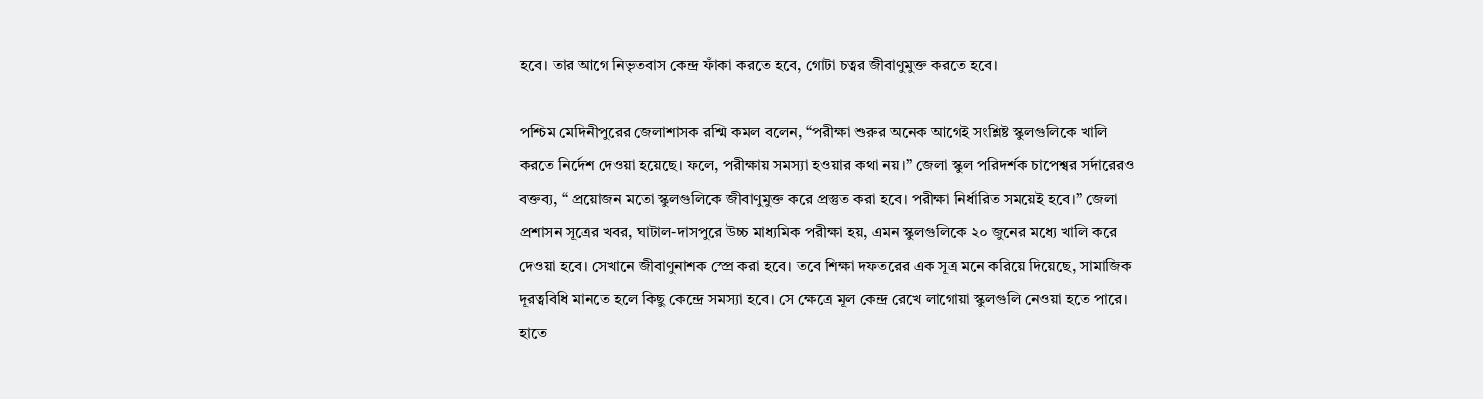হবে। তার আগে নিভৃতবাস কেন্দ্র ফাঁকা করতে হবে, গোটা চত্বর জীবাণুমুক্ত করতে হবে।

পশ্চিম মেদিনীপুরের জেলাশাসক রশ্মি কমল বলেন, “পরীক্ষা শুরুর অনেক আগেই সংশ্লিষ্ট স্কুলগুলিকে খালি করতে নির্দেশ দেওয়া হয়েছে। ফলে, পরীক্ষায় সমস্যা হওয়ার কথা নয়।” জেলা স্কুল পরিদর্শক চাপেশ্বর সর্দারেরও বক্তব্য, “ প্রয়োজন মতো স্কুলগুলিকে জীবাণুমুক্ত করে প্রস্তুত করা হবে। পরীক্ষা নির্ধারিত সময়েই হবে।” জেলা প্রশাসন সূত্রের খবর, ঘাটাল-দাসপুরে উচ্চ মাধ্যমিক পরীক্ষা হয়, এমন স্কুলগুলিকে ২০ জুনের মধ্যে খালি করে দেওয়া হবে। সেখানে জীবাণুনাশক স্প্রে করা হবে। তবে শিক্ষা দফতরের এক সূত্র মনে করিয়ে দিয়েছে, সামাজিক দূরত্ববিধি মানতে হলে কিছু কেন্দ্রে সমস্যা হবে। সে ক্ষেত্রে মূল কেন্দ্র রেখে লাগোয়া স্কুলগুলি নেওয়া হতে পারে। হাতে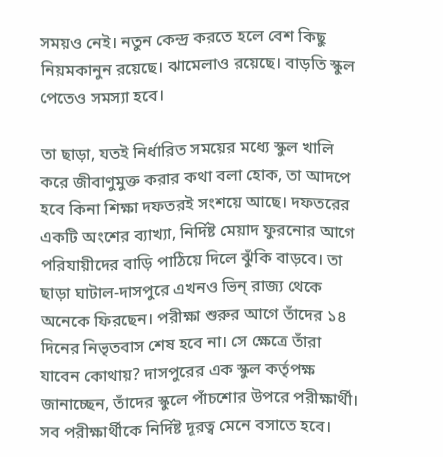সময়ও নেই। নতুন কেন্দ্র করতে হলে বেশ কিছু নিয়মকানুন রয়েছে। ঝামেলাও রয়েছে। বাড়তি স্কুল পেতেও সমস্যা হবে।

তা ছাড়া, যতই নির্ধারিত সময়ের মধ্যে স্কুল খালি করে জীবাণুমুক্ত করার কথা বলা হোক, তা আদপে হবে কিনা শিক্ষা দফতরই সংশয়ে আছে। দফতরের একটি অংশের ব্যাখ্যা, নির্দিষ্ট মেয়াদ ফুরনোর আগে পরিযায়ীদের বাড়ি পাঠিয়ে দিলে ঝুঁকি বাড়বে। তা ছাড়া ঘাটাল-দাসপুরে এখনও ভিন্ রাজ্য থেকে অনেকে ফিরছেন। পরীক্ষা শুরুর আগে তাঁদের ১৪ দিনের নিভৃতবাস শেষ হবে না। সে ক্ষেত্রে তাঁরা যাবেন কোথায়? দাসপুরের এক স্কুল কর্তৃপক্ষ জানাচ্ছেন, তাঁদের স্কুলে পাঁচশোর উপরে পরীক্ষার্থী। সব পরীক্ষার্থীকে নির্দিষ্ট দূরত্ব মেনে বসাতে হবে।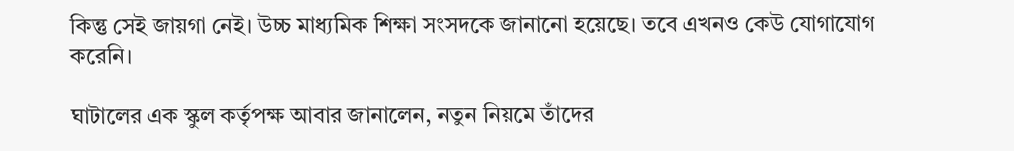কিন্তু সেই জায়গা নেই। উচ্চ মাধ্যমিক শিক্ষা সংসদকে জানানো হয়েছে। তবে এখনও কেউ যোগাযোগ করেনি।

ঘাটালের এক স্কুল কর্তৃপক্ষ আবার জানালেন, নতুন নিয়মে তাঁদের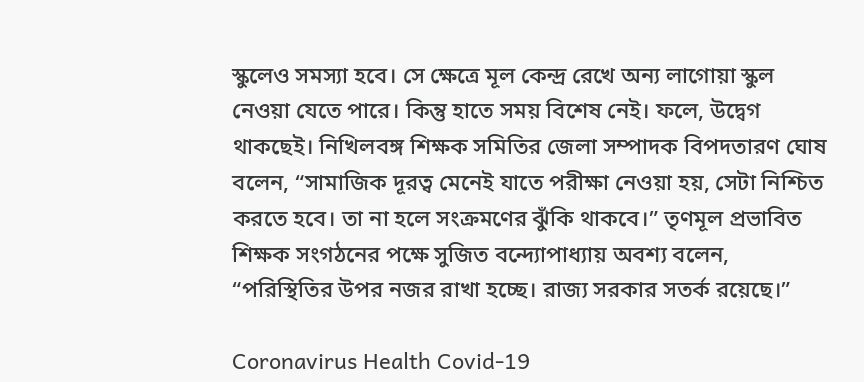স্কুলেও সমস্যা হবে। সে ক্ষেত্রে মূল কেন্দ্র রেখে অন্য লাগোয়া স্কুল নেওয়া যেতে পারে। কিন্তু হাতে সময় বিশেষ নেই। ফলে, উদ্বেগ থাকছেই। নিখিলবঙ্গ শিক্ষক সমিতির জেলা সম্পাদক বিপদতারণ ঘোষ বলেন, “সামাজিক দূরত্ব মেনেই যাতে পরীক্ষা নেওয়া হয়, সেটা নিশ্চিত করতে হবে। তা না হলে সংক্রমণের ঝুঁকি থাকবে।” তৃণমূল প্রভাবিত শিক্ষক সংগঠনের পক্ষে সুজিত বন্দ্যোপাধ্যায় অবশ্য বলেন, “পরিস্থিতির উপর নজর রাখা হচ্ছে। রাজ্য সরকার সতর্ক রয়েছে।”

Coronavirus Health Covid-19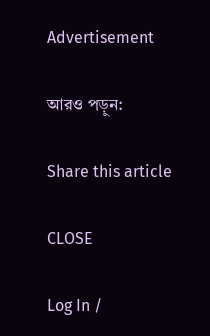Advertisement

আরও পড়ুন:

Share this article

CLOSE

Log In /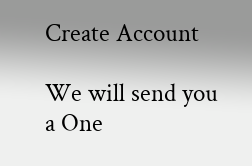Create Account

We will send you a One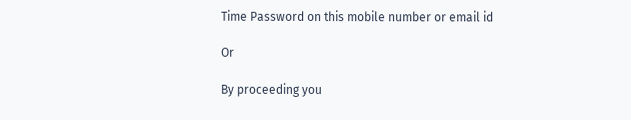Time Password on this mobile number or email id

Or

By proceeding you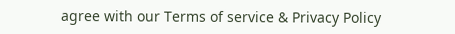agree with our Terms of service & Privacy Policy